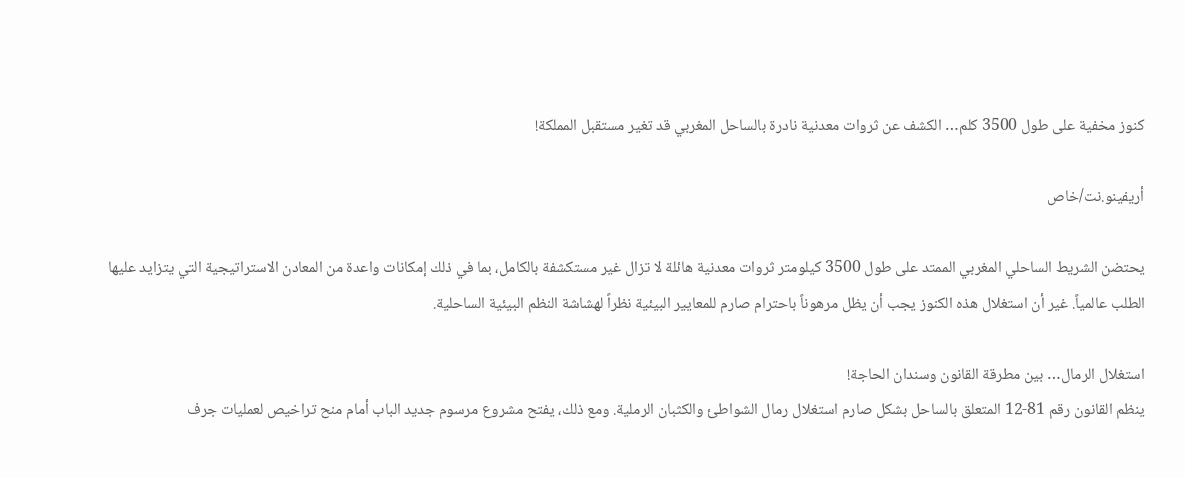كنوز مخفية على طول 3500 كلم… الكشف عن ثروات معدنية نادرة بالساحل المغربي قد تغير مستقبل المملكة!

أريفينو.نت/خاص

يحتضن الشريط الساحلي المغربي الممتد على طول 3500 كيلومتر ثروات معدنية هائلة لا تزال غير مستكشفة بالكامل، بما في ذلك إمكانات واعدة من المعادن الاستراتيجية التي يتزايد عليها الطلب عالمياً. غير أن استغلال هذه الكنوز يجب أن يظل مرهوناً باحترام صارم للمعايير البيئية نظراً لهشاشة النظم البيئية الساحلية.

استغلال الرمال… بين مطرقة القانون وسندان الحاجة!
ينظم القانون رقم 81-12 المتعلق بالساحل بشكل صارم استغلال رمال الشواطئ والكثبان الرملية. ومع ذلك، يفتح مشروع مرسوم جديد الباب أمام منح تراخيص لعمليات جرف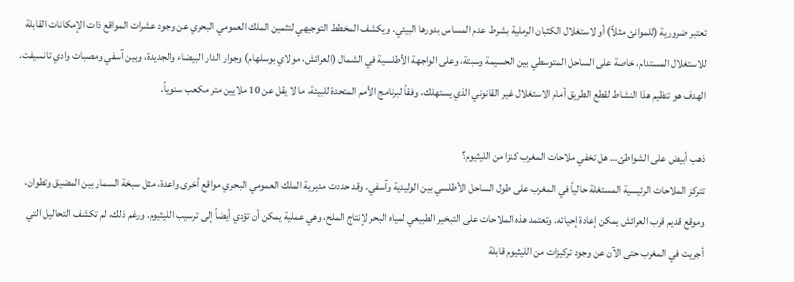تعتبر ضرورية (للموانئ مثلاً) أو لاستغلال الكثبان الرملية بشرط عدم المساس بدورها البيئي. ويكشف المخطط التوجيهي لتثمين الملك العمومي البحري عن وجود عشرات المواقع ذات الإمكانات القابلة للاستغلال المستدام، خاصة على الساحل المتوسطي بين الحسيمة وسبتة، وعلى الواجهة الأطلسية في الشمال (العرائش، مولاي بوسلهام) وجوار الدار البيضاء والجديدة، وبين آسفي ومصبات وادي تانسيفت. الهدف هو تنظيم هذا النشاط لقطع الطريق أمام الاستغلال غير القانوني الذي يستهلك، وفقاً لبرنامج الأمم المتحدة للبيئة، ما لا يقل عن 10 ملايين متر مكعب سنوياً.

ذهب أبيض على الشواطئ… هل تخفي ملاحات المغرب كنزا من الليثيوم؟
تتركز الملاحات الرئيسية المستغلة حالياً في المغرب على طول الساحل الأطلسي بين الوليدية وآسفي. وقد حددت مديرية الملك العمومي البحري مواقع أخرى واعدة، مثل سبخة السمار بين المضيق وتطوان، وموقع قديم قرب العرائش يمكن إعادة إحيائه. وتعتمد هذه الملاحات على التبخير الطبيعي لمياه البحر لإنتاج الملح، وهي عملية يمكن أن تؤدي أيضاً إلى ترسيب الليثيوم. ورغم ذلك، لم تكشف التحاليل التي أجريت في المغرب حتى الآن عن وجود تركيزات من الليثيوم قابلة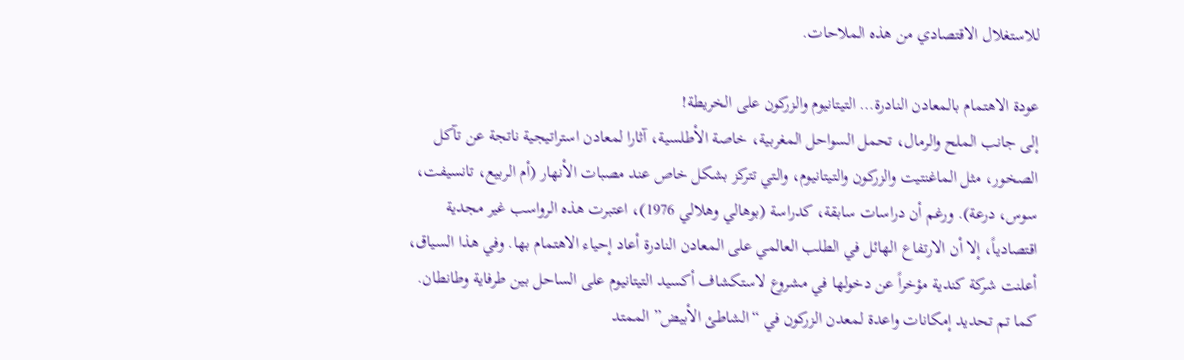للاستغلال الاقتصادي من هذه الملاحات.

عودة الاهتمام بالمعادن النادرة… التيتانيوم والزركون على الخريطة!
إلى جانب الملح والرمال، تحمل السواحل المغربية، خاصة الأطلسية، آثارا لمعادن استراتيجية ناتجة عن تآكل الصخور، مثل الماغنتيت والزركون والتيتانيوم، والتي تتركز بشكل خاص عند مصبات الأنهار (أم الربيع، تانسيفت، سوس، درعة). ورغم أن دراسات سابقة، كدراسة (بوهالي وهلالي 1976)، اعتبرت هذه الرواسب غير مجدية اقتصادياً، إلا أن الارتفاع الهائل في الطلب العالمي على المعادن النادرة أعاد إحياء الاهتمام بها. وفي هذا السياق، أعلنت شركة كندية مؤخراً عن دخولها في مشروع لاستكشاف أكسيد التيتانيوم على الساحل بين طرفاية وطانطان. كما تم تحديد إمكانات واعدة لمعدن الزركون في “الشاطئ الأبيض” الممتد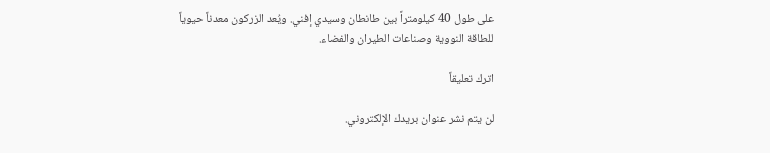على طول 40 كيلومتراً بين طانطان وسيدي إفني. ويُعد الزركون معدناً حيوياً للطاقة النووية وصناعات الطيران والفضاء.

اترك تعليقاً

لن يتم نشر عنوان بريدك الإلكتروني.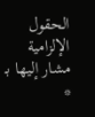الحقول الإلزامية مشار إليها بـ *